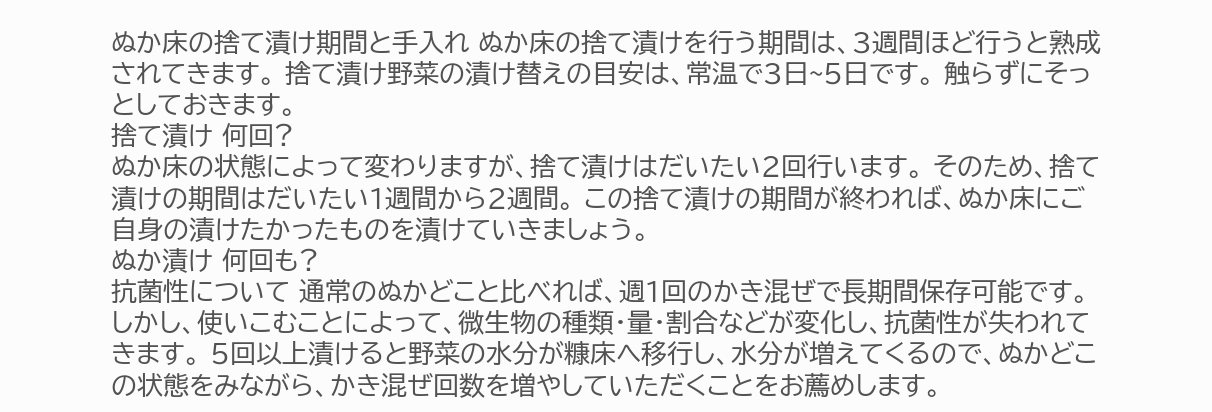ぬか床の捨て漬け期間と手入れ ぬか床の捨て漬けを行う期間は、3週間ほど行うと熟成されてきます。 捨て漬け野菜の漬け替えの目安は、常温で3日~5日です。 触らずにそっとしておきます。
捨て漬け 何回?
ぬか床の状態によって変わりますが、捨て漬けはだいたい2回行います。 そのため、捨て漬けの期間はだいたい1週間から2週間。 この捨て漬けの期間が終われば、ぬか床にご自身の漬けたかったものを漬けていきましょう。
ぬか漬け 何回も?
抗菌性について 通常のぬかどこと比べれば、週1回のかき混ぜで長期間保存可能です。 しかし、使いこむことによって、微生物の種類・量・割合などが変化し、抗菌性が失われてきます。 5回以上漬けると野菜の水分が糠床へ移行し、水分が増えてくるので、ぬかどこの状態をみながら、かき混ぜ回数を増やしていただくことをお薦めします。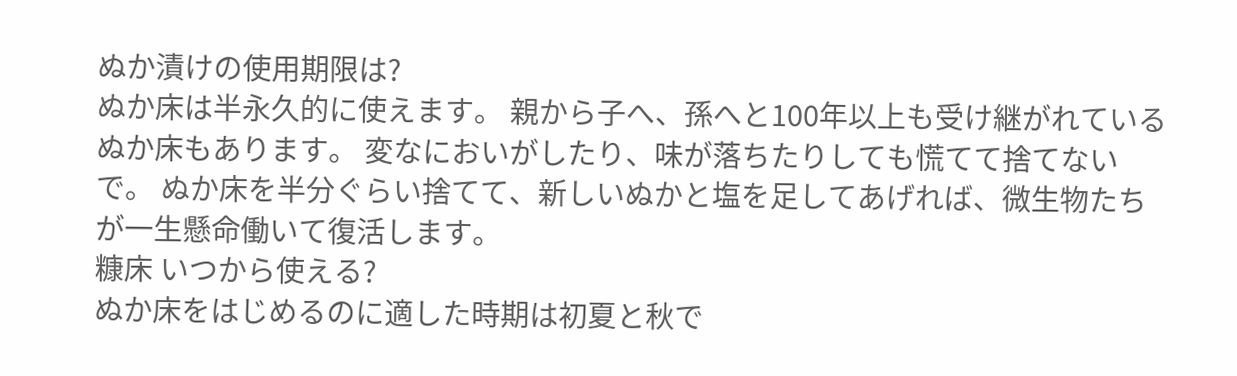ぬか漬けの使用期限は?
ぬか床は半永久的に使えます。 親から子へ、孫へと100年以上も受け継がれているぬか床もあります。 変なにおいがしたり、味が落ちたりしても慌てて捨てないで。 ぬか床を半分ぐらい捨てて、新しいぬかと塩を足してあげれば、微生物たちが一生懸命働いて復活します。
糠床 いつから使える?
ぬか床をはじめるのに適した時期は初夏と秋で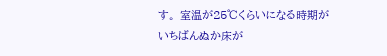す。 室温が25℃くらいになる時期がいちばんぬか床が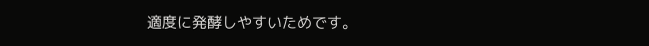適度に発酵しやすいためです。